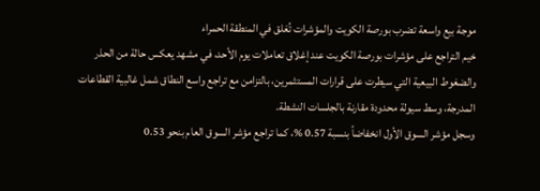موجة بيع واسعة تضرب بورصة الكويت والمؤشرات تُغلق في المنطقة الحمراء
خيم التراجع على مؤشرات بورصة الكويت عند إغلاق تعاملات يوم الأحد، في مشهد يعكس حالة من الحذر والضغوط البيعية التي سيطرت على قرارات المستثمرين، بالتزامن مع تراجع واسع النطاق شمل غالبية القطاعات المدرجة، وسط سيولة محدودة مقارنة بالجلسات النشطة.
وسجل مؤشر السوق الأول انخفاضاً بنسبة 0.57 %، كما تراجع مؤشر السوق العام بنحو 0.53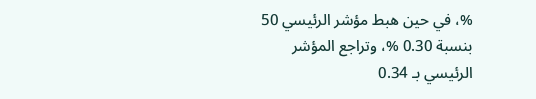%، في حين هبط مؤشر الرئيسي 50 بنسبة 0.30 %، وتراجع المؤشر الرئيسي بـ 0.34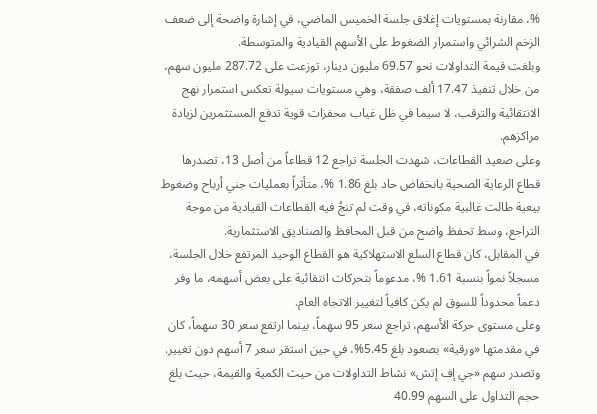%، مقارنة بمستويات إغلاق جلسة الخميس الماضي، في إشارة واضحة إلى ضعف الزخم الشرائي واستمرار الضغوط على الأسهم القيادية والمتوسطة.
وبلغت قيمة التداولات نحو 69.57 مليون دينار، توزعت على 287.72 مليون سهم، من خلال تنفيذ 17.47 ألف صفقة، وهي مستويات سيولة تعكس استمرار نهج الانتقائية والترقب، لا سيما في ظل غياب محفزات قوية تدفع المستثمرين لزيادة مراكزهم.
وعلى صعيد القطاعات، شهدت الجلسة تراجع 12 قطاعاً من أصل 13، تصدرها قطاع الرعاية الصحية بانخفاض حاد بلغ 1.86 %، متأثراً بعمليات جني أرباح وضغوط بيعية طالت غالبية مكوناته، في وقت لم تنجُ فيه القطاعات القيادية من موجة التراجع، وسط تحفظ واضح من قبل المحافظ والصناديق الاستثمارية.
في المقابل، كان قطاع السلع الاستهلاكية هو القطاع الوحيد المرتفع خلال الجلسة، مسجلاً نمواً بنسبة 1.61 %، مدعوماً بتحركات انتقائية على بعض أسهمه، ما وفر دعماً محدوداً للسوق لم يكن كافياً لتغيير الاتجاه العام.
وعلى مستوى حركة الأسهم، تراجع سعر 95 سهماً، بينما ارتفع سعر 30 سهماً، كان في مقدمتها «ورقية» بصعود بلغ 5.45%، في حين استقر سعر 7 أسهم دون تغيير.
وتصدر سهم «جي إف إتش» نشاط التداولات من حيث الكمية والقيمة، حيث بلغ حجم التداول على السهم 40.99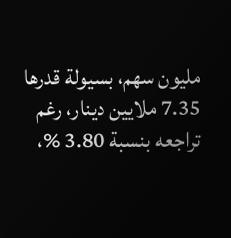مليون سهم، بسيولة قدرها 7.35 ملايين دينار، رغم تراجعه بنسبة 3.80 %،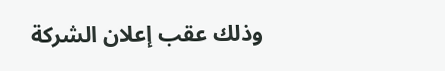وذلك عقب إعلان الشركة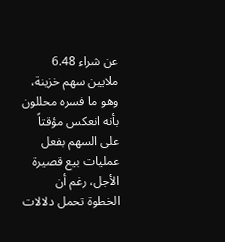عن شراء 6.48 ملايين سهم خزينة، وهو ما فسره محللون بأنه انعكس مؤقتاً على السهم بفعل عمليات بيع قصيرة الأجل، رغم أن الخطوة تحمل دلالات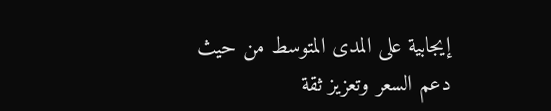إيجابية على المدى المتوسط من حيث دعم السعر وتعزيز ثقة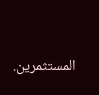المستثمرين.